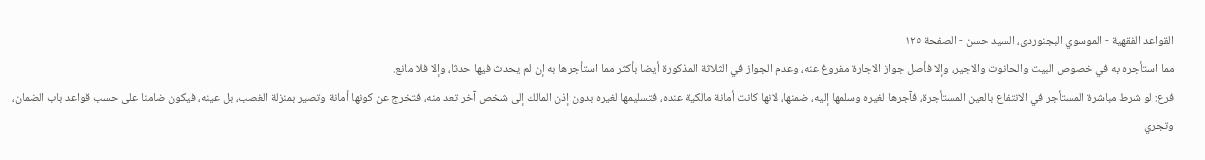القواعد الفقهية - الموسوي البجنوردى، السيد حسن - الصفحة ١٢٥
مما استأجره به في خصوص البيت والحانوت والاجير، وإلا فأصل جواز الاجارة مفروغ عنه، وعدم الجواز في الثلاثة المذكورة أيضا بأكثر مما استأجرها به إن لم يحدث فيها حدثا، وإلا فلا مانع.
فرع: لو شرط مباشرة المستأجر في الانتفاع بالعين المستأجرة، فآجرها لغيره وسلمها إليه، ضمنها، لانها كانت أمانة مالكية عنده، فتسليمها لغيره بدون إذن المالك إلى شخص آخر تعد منه، فتخرج عن كونها أمانة وتصير بمنزلة الغصب، بل عينه، فيكون ضامنا على حسب قواعد باب الضمان، وتجري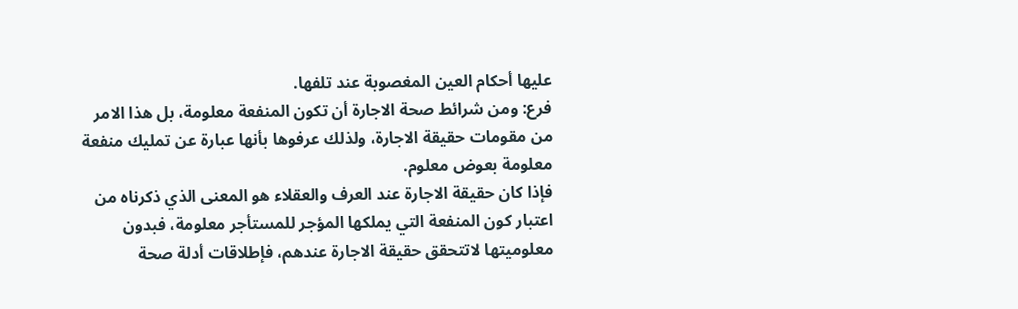عليها أحكام العين المغصوبة عند تلفها.
فرع: ومن شرائط صحة الاجارة أن تكون المنفعة معلومة، بل هذا الامر من مقومات حقيقة الاجارة، ولذلك عرفوها بأنها عبارة عن تمليك منفعة معلومة بعوض معلوم.
فإذا كان حقيقة الاجارة عند العرف والعقلاء هو المعنى الذي ذكرناه من اعتبار كون المنفعة التي يملكها المؤجر للمستأجر معلومة، فبدون معلوميتها لاتتحقق حقيقة الاجارة عندهم، فإطلاقات أدلة صحة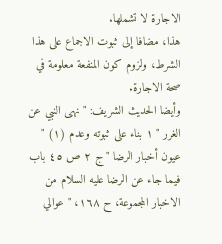الاجارة لا تشملها.
هذا، مضافا إلى ثبوت الاجماع على هذا الشرط، ولزوم كون المنفعة معلومة في صحة الاجارة.
وأيضا الحديث الشريف: " نهى النبي عن الغرر " ١ بناء على ثبوته وعدم (١) " عيون أخبار الرضا " ج ٢ ص ٤٥ باب فيما جاء عن الرضا عليه السلام من الاخبار المجموعة، ح ١٦٨، " عوالي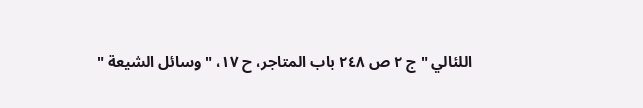اللئالي " ج ٢ ص ٢٤٨ باب المتاجر، ح ١٧، " وسائل الشيعة "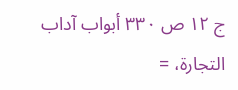ج ١٢ ص ٣٣٠ أبواب آداب التجارة، =